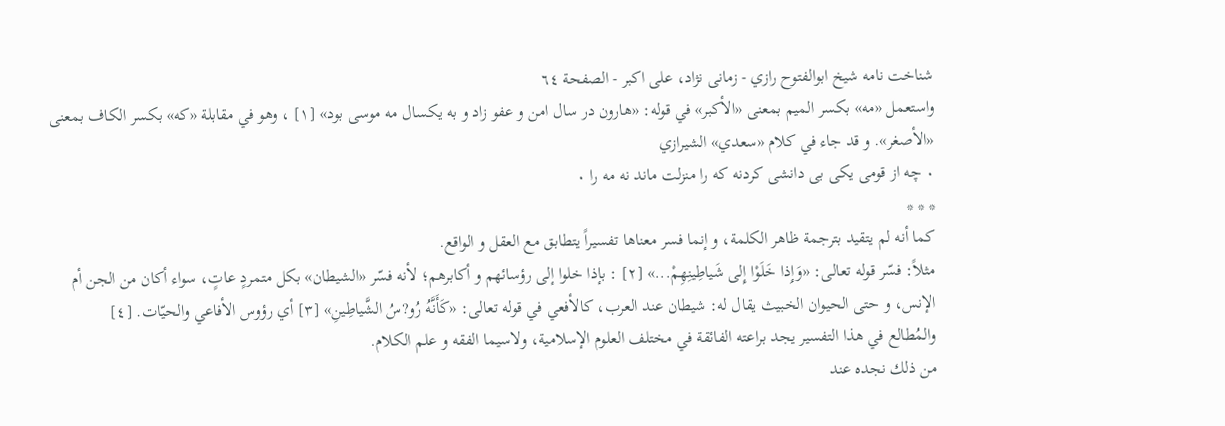شناخت نامه شيخ ابوالفتوح رازي - زمانی نژاد، علی اکبر - الصفحة ٦٤
واستعمل «مه» بكسر الميم بمعنى «الأكبر» في قوله: «هارون در سال امن و عفو زاد و به يكسال مه موسى بود» [١] ، وهو في مقابلة «كه» بكسر الكاف بمعنى «الأصغر». و قد جاء في كلام «سعدي» الشيرازي
۰ چه از قومى يكى بى دانشى كردنه كه را منزلت ماند نه مه را ۰
* * *
كما أنه لم يتقيد بترجمة ظاهر الكلمة، و إنما فسر معناها تفسيراً يتطابق مع العقل و الواقع.
مثلاً: فسّر قوله تعالى: «وَإِذا خَلَوْا إِلى شَياطِينِهِمْ...» [٢] : بإذا خلوا إلى رؤسائهم و أكابرهم؛ لأنه فسّر «الشيطان» بكل متمردٍ عاتٍ، سواء أكان من الجن أم الإنس، و حتى الحيوان الخبيث يقال له: شيطان عند العرب، كالأفعي في قوله تعالى: «كَأَنَّهُ رُو?سُ الشَّياطِينِ» [٣] أي رؤوس الأفاعي والحيّات. [٤]
والمُطالع في هذا التفسير يجد براعته الفائقة في مختلف العلوم الإسلامية، ولاسيما الفقه و علم الكلام.
من ذلك نجده عند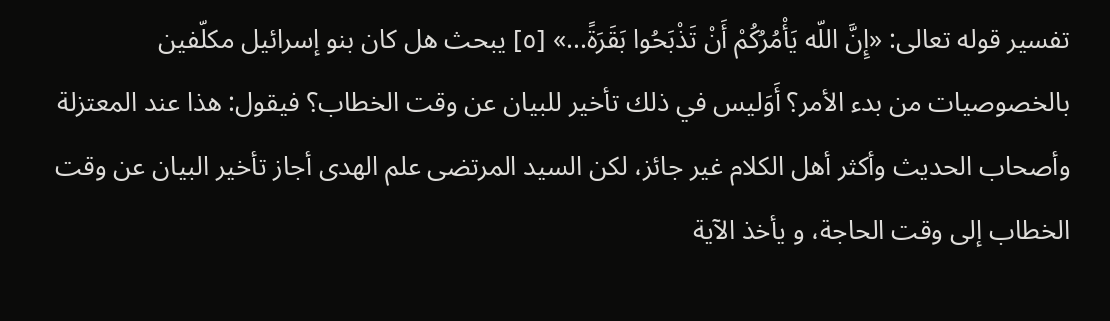تفسير قوله تعالى: «إِنَّ اللّه يَأْمُرُكُمْ أَنْ تَذْبَحُوا بَقَرَةً...» [٥] يبحث هل كان بنو إسرائيل مكلّفين بالخصوصيات من بدء الأمر؟ أَوَليس في ذلك تأخير للبيان عن وقت الخطاب؟ فيقول: هذا عند المعتزلة وأصحاب الحديث وأكثر أهل الكلام غير جائز، لكن السيد المرتضى علم الهدى أجاز تأخير البيان عن وقت الخطاب إلى وقت الحاجة، و يأخذ الآية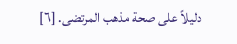دليلاً على صحة مذهب المرتضى. [٦]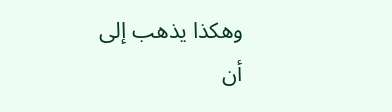وهكذا يذهب إلى أن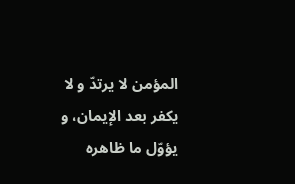المؤمن لا يرتدّ و لا يكفر بعد الإيمان، و يؤوّل ما ظاهره